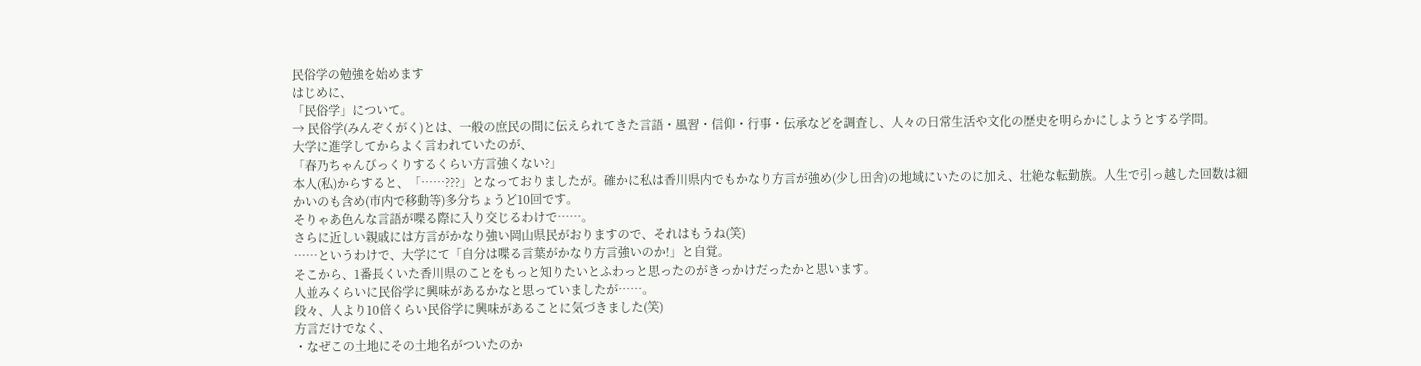民俗学の勉強を始めます
はじめに、
「民俗学」について。
→ 民俗学(みんぞくがく)とは、一般の庶民の間に伝えられてきた言語・風習・信仰・行事・伝承などを調査し、人々の日常生活や文化の歴史を明らかにしようとする学問。
大学に進学してからよく言われていたのが、
「春乃ちゃんびっくりするくらい方言強くない?」
本人(私)からすると、「……???」となっておりましたが。確かに私は香川県内でもかなり方言が強め(少し田舎)の地域にいたのに加え、壮絶な転勤族。人生で引っ越した回数は細かいのも含め(市内で移動等)多分ちょうど10回です。
そりゃあ色んな言語が喋る際に入り交じるわけで……。
さらに近しい親戚には方言がかなり強い岡山県民がおりますので、それはもうね(笑)
……というわけで、大学にて「自分は喋る言葉がかなり方言強いのか!」と自覚。
そこから、1番長くいた香川県のことをもっと知りたいとふわっと思ったのがきっかけだったかと思います。
人並みくらいに民俗学に興味があるかなと思っていましたが……。
段々、人より10倍くらい民俗学に興味があることに気づきました(笑)
方言だけでなく、
・なぜこの土地にその土地名がついたのか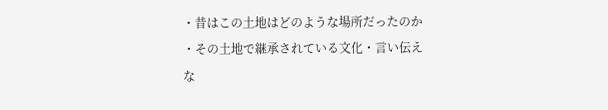・昔はこの土地はどのような場所だったのか
・その土地で継承されている文化・言い伝え
な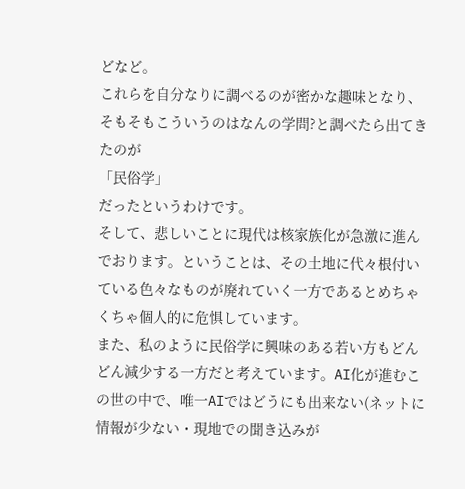どなど。
これらを自分なりに調べるのが密かな趣味となり、そもそもこういうのはなんの学問?と調べたら出てきたのが
「民俗学」
だったというわけです。
そして、悲しいことに現代は核家族化が急激に進んでおります。ということは、その土地に代々根付いている色々なものが廃れていく一方であるとめちゃくちゃ個人的に危惧しています。
また、私のように民俗学に興味のある若い方もどんどん減少する一方だと考えています。AI化が進むこの世の中で、唯一AIではどうにも出来ない(ネットに情報が少ない・現地での聞き込みが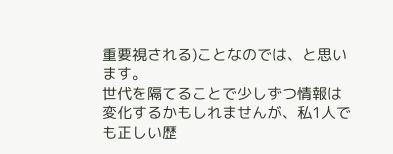重要視される)ことなのでは、と思います。
世代を隔てることで少しずつ情報は変化するかもしれませんが、私1人でも正しい歴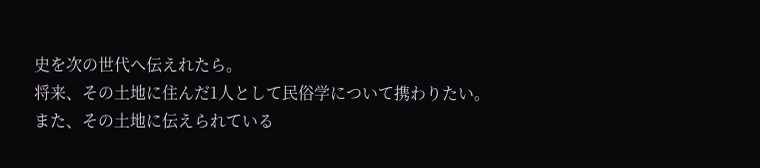史を次の世代へ伝えれたら。
将来、その土地に住んだ1人として民俗学について携わりたい。また、その土地に伝えられている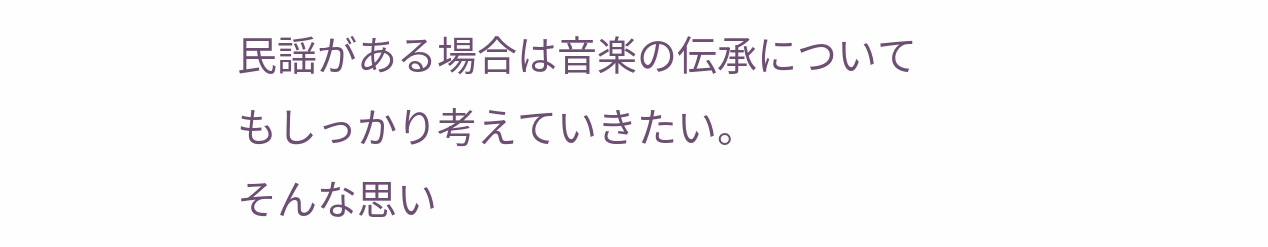民謡がある場合は音楽の伝承についてもしっかり考えていきたい。
そんな思い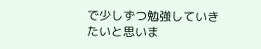で少しずつ勉強していきたいと思いま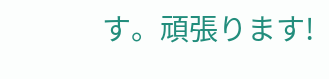す。頑張ります!